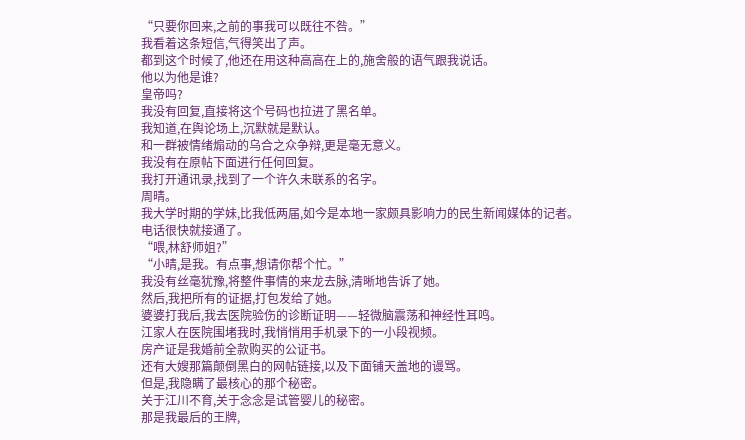“只要你回来,之前的事我可以既往不咎。”
我看着这条短信,气得笑出了声。
都到这个时候了,他还在用这种高高在上的,施舍般的语气跟我说话。
他以为他是谁?
皇帝吗?
我没有回复,直接将这个号码也拉进了黑名单。
我知道,在舆论场上,沉默就是默认。
和一群被情绪煽动的乌合之众争辩,更是毫无意义。
我没有在原帖下面进行任何回复。
我打开通讯录,找到了一个许久未联系的名字。
周晴。
我大学时期的学妹,比我低两届,如今是本地一家颇具影响力的民生新闻媒体的记者。
电话很快就接通了。
“喂,林舒师姐?”
“小晴,是我。有点事,想请你帮个忙。”
我没有丝毫犹豫,将整件事情的来龙去脉,清晰地告诉了她。
然后,我把所有的证据,打包发给了她。
婆婆打我后,我去医院验伤的诊断证明——轻微脑震荡和神经性耳鸣。
江家人在医院围堵我时,我悄悄用手机录下的一小段视频。
房产证是我婚前全款购买的公证书。
还有大嫂那篇颠倒黑白的网帖链接,以及下面铺天盖地的谩骂。
但是,我隐瞒了最核心的那个秘密。
关于江川不育,关于念念是试管婴儿的秘密。
那是我最后的王牌,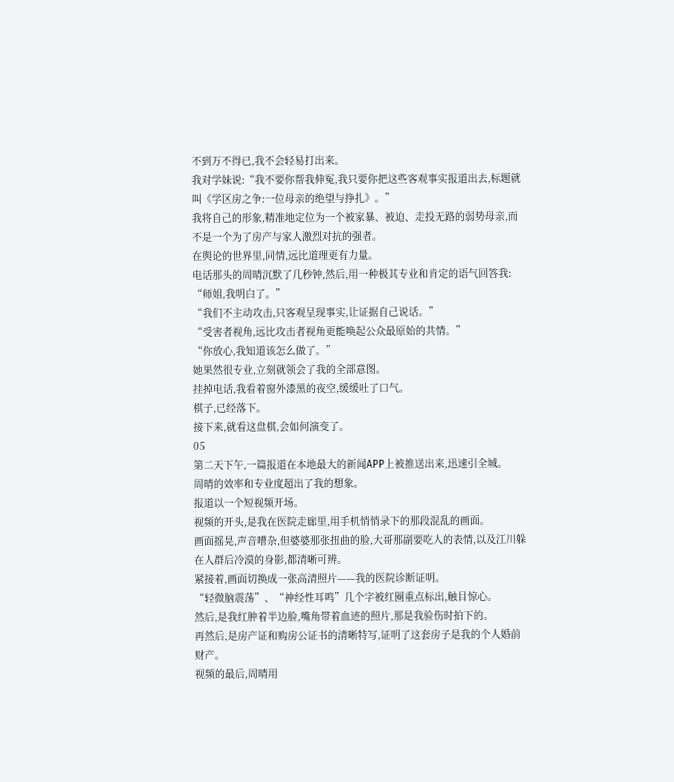不到万不得已,我不会轻易打出来。
我对学妹说:“我不要你帮我伸冤,我只要你把这些客观事实报道出去,标题就叫《学区房之争:一位母亲的绝望与挣扎》。”
我将自己的形象,精准地定位为一个被家暴、被迫、走投无路的弱势母亲,而不是一个为了房产与家人激烈对抗的强者。
在舆论的世界里,同情,远比道理更有力量。
电话那头的周晴沉默了几秒钟,然后,用一种极其专业和肯定的语气回答我:
“师姐,我明白了。”
“我们不主动攻击,只客观呈现事实,让证据自己说话。”
“受害者视角,远比攻击者视角更能唤起公众最原始的共情。”
“你放心,我知道该怎么做了。”
她果然很专业,立刻就领会了我的全部意图。
挂掉电话,我看着窗外漆黑的夜空,缓缓吐了口气。
棋子,已经落下。
接下来,就看这盘棋,会如何演变了。
05
第二天下午,一篇报道在本地最大的新闻APP上被推送出来,迅速引全城。
周晴的效率和专业度超出了我的想象。
报道以一个短视频开场。
视频的开头,是我在医院走廊里,用手机悄悄录下的那段混乱的画面。
画面摇晃,声音嘈杂,但婆婆那张扭曲的脸,大哥那副要吃人的表情,以及江川躲在人群后冷漠的身影,都清晰可辨。
紧接着,画面切换成一张高清照片——我的医院诊断证明。
“轻微脑震荡”、“神经性耳鸣”几个字被红圈重点标出,触目惊心。
然后,是我红肿着半边脸,嘴角带着血迹的照片,那是我验伤时拍下的。
再然后,是房产证和购房公证书的清晰特写,证明了这套房子是我的个人婚前财产。
视频的最后,周晴用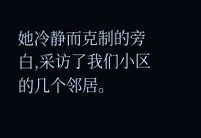她冷静而克制的旁白,采访了我们小区的几个邻居。